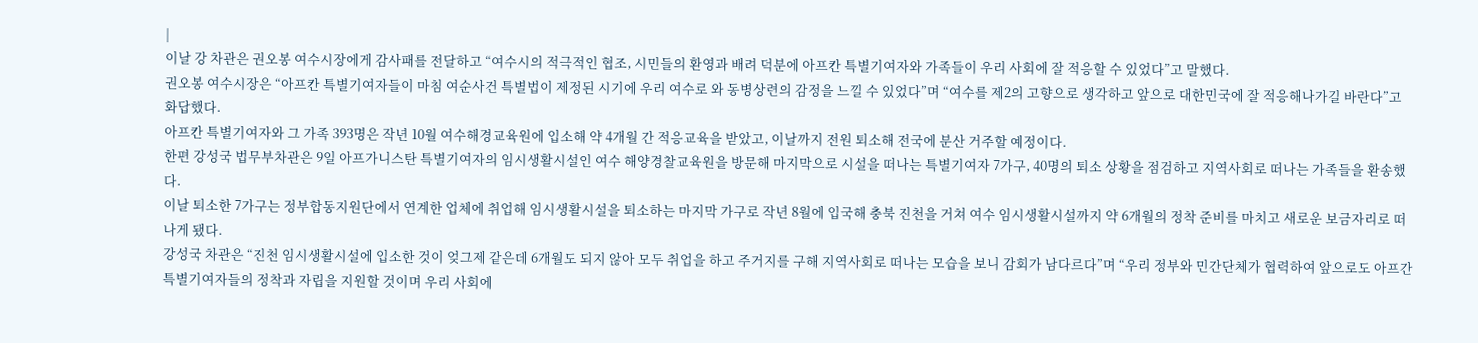|
이날 강 차관은 권오봉 여수시장에게 감사패를 전달하고 “여수시의 적극적인 협조, 시민들의 환영과 배려 덕분에 아프칸 특별기여자와 가족들이 우리 사회에 잘 적응할 수 있었다”고 말했다.
권오봉 여수시장은 “아프칸 특별기여자들이 마침 여순사건 특별법이 제정된 시기에 우리 여수로 와 동병상련의 감정을 느낄 수 있었다”며 “여수를 제2의 고향으로 생각하고 앞으로 대한민국에 잘 적응해나가길 바란다”고 화답했다.
아프칸 특별기여자와 그 가족 393명은 작년 10월 여수해경교육원에 입소해 약 4개월 간 적응교육을 받았고, 이날까지 전원 퇴소해 전국에 분산 거주할 예정이다.
한편 강성국 법무부차관은 9일 아프가니스탄 특별기여자의 임시생활시설인 여수 해양경찰교육원을 방문해 마지막으로 시설을 떠나는 특별기여자 7가구, 40명의 퇴소 상황을 점검하고 지역사회로 떠나는 가족들을 환송했다.
이날 퇴소한 7가구는 정부합동지원단에서 연계한 업체에 취업해 임시생활시설을 퇴소하는 마지막 가구로 작년 8월에 입국해 충북 진천을 거쳐 여수 임시생활시설까지 약 6개월의 정착 준비를 마치고 새로운 보금자리로 떠나게 됐다.
강성국 차관은 “진천 임시생활시설에 입소한 것이 엊그제 같은데 6개월도 되지 않아 모두 취업을 하고 주거지를 구해 지역사회로 떠나는 모습을 보니 감회가 남다르다”며 “우리 정부와 민간단체가 협력하여 앞으로도 아프간 특별기여자들의 정착과 자립을 지원할 것이며 우리 사회에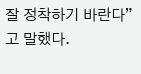잘 정착하기 바란다”고 말했다.